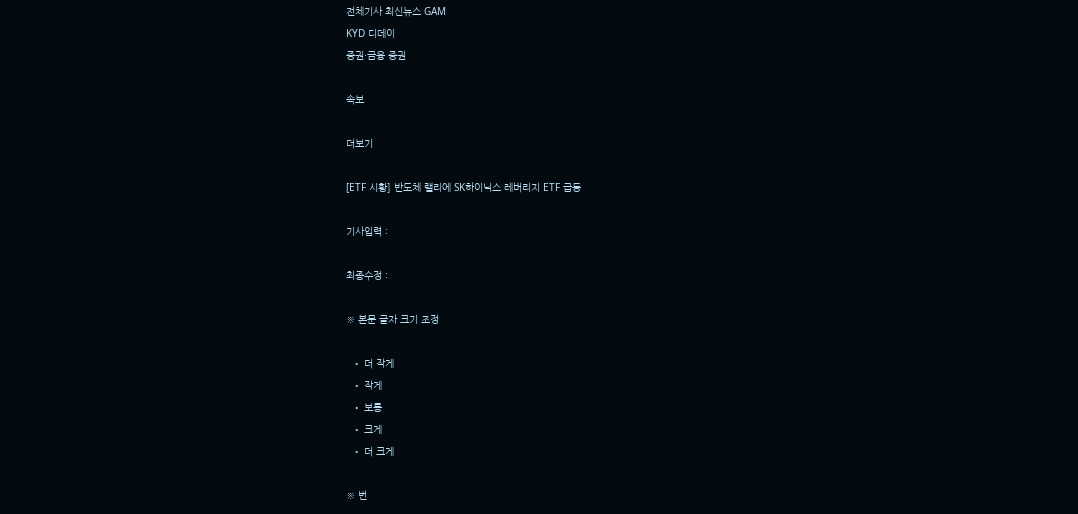전체기사 최신뉴스 GAM
KYD 디데이
증권·금융 증권

속보

더보기

[ETF 시황] 반도체 랠리에 SK하이닉스 레버리지 ETF 급등

기사입력 :

최종수정 :

※ 본문 글자 크기 조정

  • 더 작게
  • 작게
  • 보통
  • 크게
  • 더 크게

※ 번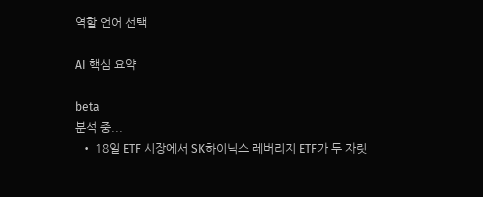역할 언어 선택

AI 핵심 요약

beta
분석 중...
  • 18일 ETF 시장에서 SK하이닉스 레버리지 ETF가 두 자릿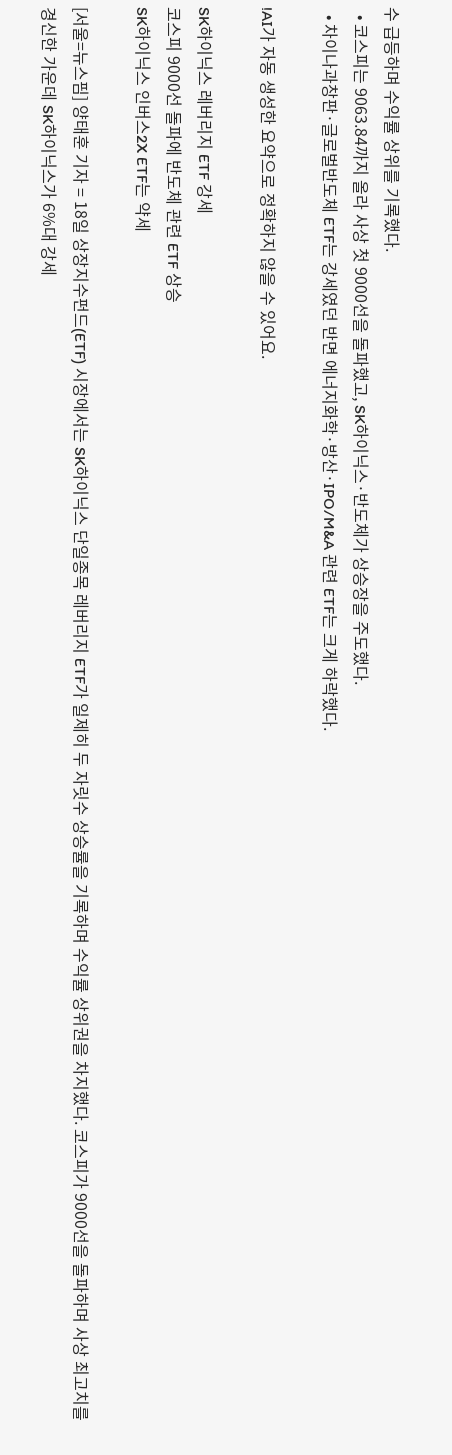수 급등하며 수익률 상위를 기록했다.
  • 코스피는 9063.84까지 올라 사상 첫 9000선을 돌파했고, SK하이닉스·반도체가 상승장을 주도했다.
  • 차이나과창판·글로벌반도체 ETF는 강세였던 반면 에너지화학·방산·IPO/M&A 관련 ETF는 크게 하락했다.

!AI가 자동 생성한 요약으로 정확하지 않을 수 있어요.

SK하이닉스 레버리지 ETF 강세
코스피 9000선 돌파에 반도체 관련 ETF 상승
SK하이닉스 인버스2X ETF는 약세

[서울=뉴스핌] 양태훈 기자 = 18일 상장지수펀드(ETF) 시장에서는 SK하이닉스 단일종목 레버리지 ETF가 일제히 두 자릿수 상승률을 기록하며 수익률 상위권을 차지했다. 코스피가 9000선을 돌파하며 사상 최고치를 경신한 가운데 SK하이닉스가 6%대 강세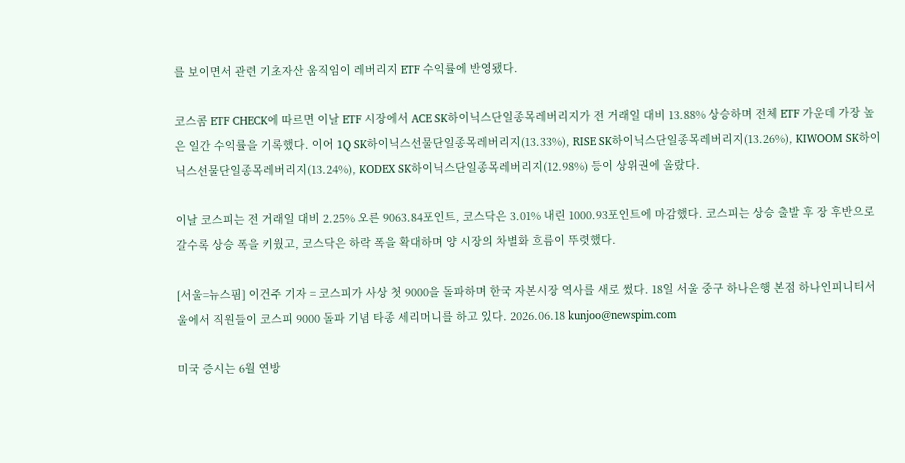를 보이면서 관련 기초자산 움직임이 레버리지 ETF 수익률에 반영됐다.

코스콤 ETF CHECK에 따르면 이날 ETF 시장에서 ACE SK하이닉스단일종목레버리지가 전 거래일 대비 13.88% 상승하며 전체 ETF 가운데 가장 높은 일간 수익률을 기록했다. 이어 1Q SK하이닉스선물단일종목레버리지(13.33%), RISE SK하이닉스단일종목레버리지(13.26%), KIWOOM SK하이닉스선물단일종목레버리지(13.24%), KODEX SK하이닉스단일종목레버리지(12.98%) 등이 상위권에 올랐다.

이날 코스피는 전 거래일 대비 2.25% 오른 9063.84포인트, 코스닥은 3.01% 내린 1000.93포인트에 마감했다. 코스피는 상승 출발 후 장 후반으로 갈수록 상승 폭을 키웠고, 코스닥은 하락 폭을 확대하며 양 시장의 차별화 흐름이 뚜렷했다.

[서울=뉴스핌] 이건주 기자 = 코스피가 사상 첫 9000을 돌파하며 한국 자본시장 역사를 새로 썼다. 18일 서울 중구 하나은행 본점 하나인피니티서울에서 직원들이 코스피 9000 돌파 기념 타종 세리머니를 하고 있다. 2026.06.18 kunjoo@newspim.com

미국 증시는 6월 연방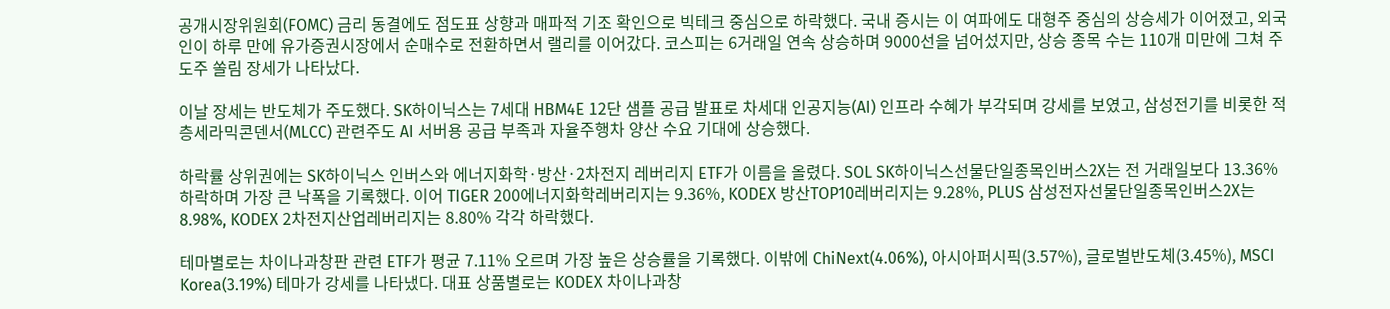공개시장위원회(FOMC) 금리 동결에도 점도표 상향과 매파적 기조 확인으로 빅테크 중심으로 하락했다. 국내 증시는 이 여파에도 대형주 중심의 상승세가 이어졌고, 외국인이 하루 만에 유가증권시장에서 순매수로 전환하면서 랠리를 이어갔다. 코스피는 6거래일 연속 상승하며 9000선을 넘어섰지만, 상승 종목 수는 110개 미만에 그쳐 주도주 쏠림 장세가 나타났다.

이날 장세는 반도체가 주도했다. SK하이닉스는 7세대 HBM4E 12단 샘플 공급 발표로 차세대 인공지능(AI) 인프라 수혜가 부각되며 강세를 보였고, 삼성전기를 비롯한 적층세라믹콘덴서(MLCC) 관련주도 AI 서버용 공급 부족과 자율주행차 양산 수요 기대에 상승했다.

하락률 상위권에는 SK하이닉스 인버스와 에너지화학·방산·2차전지 레버리지 ETF가 이름을 올렸다. SOL SK하이닉스선물단일종목인버스2X는 전 거래일보다 13.36% 하락하며 가장 큰 낙폭을 기록했다. 이어 TIGER 200에너지화학레버리지는 9.36%, KODEX 방산TOP10레버리지는 9.28%, PLUS 삼성전자선물단일종목인버스2X는 8.98%, KODEX 2차전지산업레버리지는 8.80% 각각 하락했다.

테마별로는 차이나과창판 관련 ETF가 평균 7.11% 오르며 가장 높은 상승률을 기록했다. 이밖에 ChiNext(4.06%), 아시아퍼시픽(3.57%), 글로벌반도체(3.45%), MSCI Korea(3.19%) 테마가 강세를 나타냈다. 대표 상품별로는 KODEX 차이나과창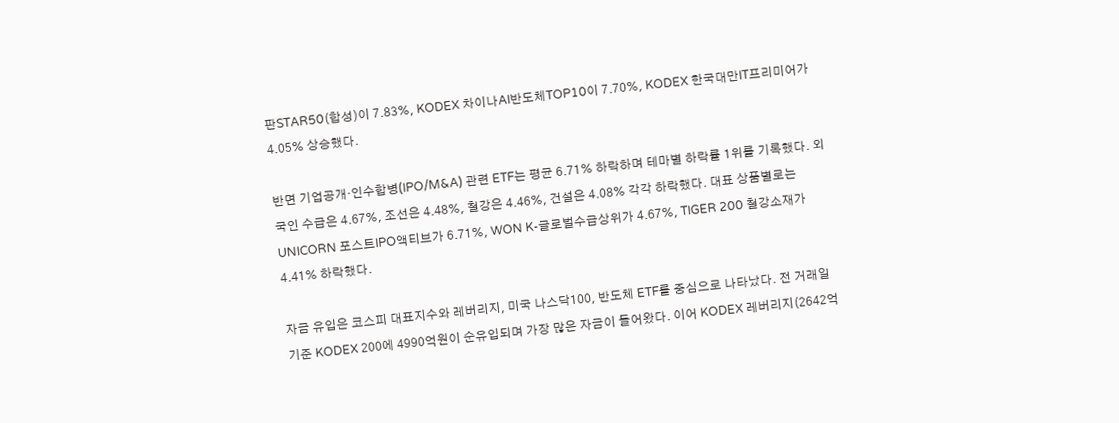판STAR50(합성)이 7.83%, KODEX 차이나AI반도체TOP10이 7.70%, KODEX 한국대만IT프리미어가 4.05% 상승했다.

반면 기업공개·인수합병(IPO/M&A) 관련 ETF는 평균 6.71% 하락하며 테마별 하락률 1위를 기록했다. 외국인 수급은 4.67%, 조선은 4.48%, 철강은 4.46%, 건설은 4.08% 각각 하락했다. 대표 상품별로는 UNICORN 포스트IPO액티브가 6.71%, WON K-글로벌수급상위가 4.67%, TIGER 200 철강소재가 4.41% 하락했다.

자금 유입은 코스피 대표지수와 레버리지, 미국 나스닥100, 반도체 ETF를 중심으로 나타났다. 전 거래일 기준 KODEX 200에 4990억원이 순유입되며 가장 많은 자금이 들어왔다. 이어 KODEX 레버리지(2642억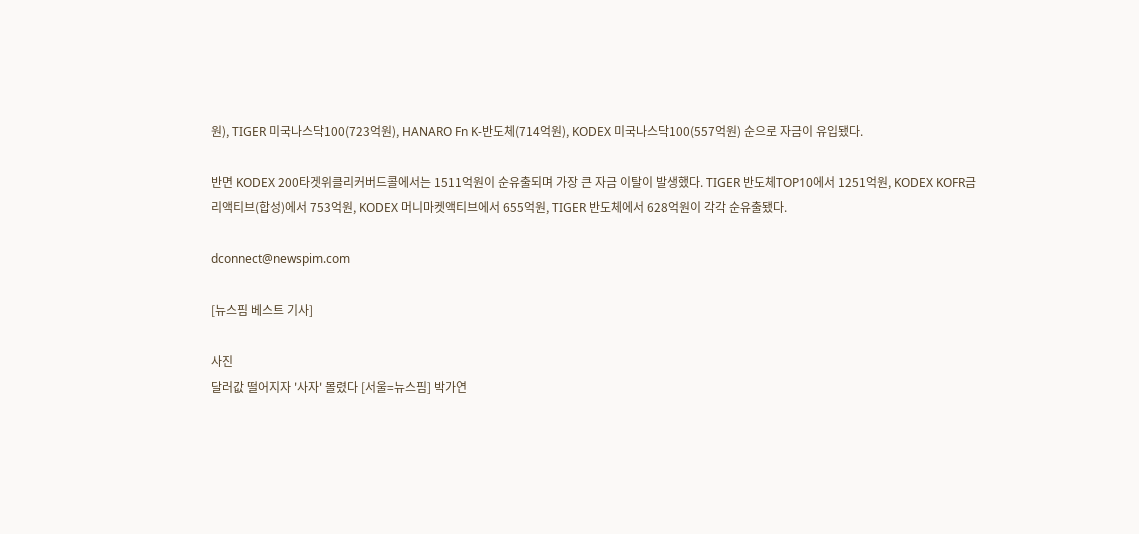원), TIGER 미국나스닥100(723억원), HANARO Fn K-반도체(714억원), KODEX 미국나스닥100(557억원) 순으로 자금이 유입됐다.

반면 KODEX 200타겟위클리커버드콜에서는 1511억원이 순유출되며 가장 큰 자금 이탈이 발생했다. TIGER 반도체TOP10에서 1251억원, KODEX KOFR금리액티브(합성)에서 753억원, KODEX 머니마켓액티브에서 655억원, TIGER 반도체에서 628억원이 각각 순유출됐다.

dconnect@newspim.com

[뉴스핌 베스트 기사]

사진
달러값 떨어지자 '사자' 몰렸다 [서울=뉴스핌] 박가연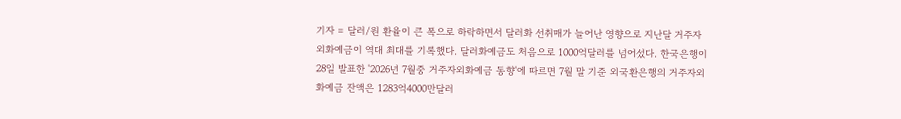기자 = 달러/원 환율이 큰 폭으로 하락하면서 달러화 선취매가 늘어난 영향으로 지난달 거주자외화예금이 역대 최대를 기록했다. 달러화예금도 처음으로 1000억달러를 넘어섰다. 한국은행이 28일 발표한 '2026년 7월중 거주자외화예금 동향'에 따르면 7월 말 기준 외국환은행의 거주자외화예금 잔액은 1283억4000만달러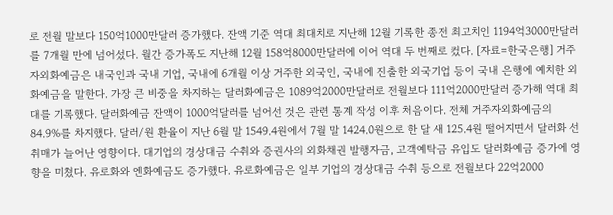로 전월 말보다 150억1000만달러 증가했다. 잔액 기준 역대 최대치로 지난해 12월 기록한 종전 최고치인 1194억3000만달러를 7개월 만에 넘어섰다. 월간 증가폭도 지난해 12월 158억8000만달러에 이어 역대 두 번째로 컸다. [자료=한국은행] 거주자외화예금은 내국인과 국내 기업, 국내에 6개월 이상 거주한 외국인, 국내에 진출한 외국기업 등이 국내 은행에 예치한 외화예금을 말한다. 가장 큰 비중을 차지하는 달러화예금은 1089억2000만달러로 전월보다 111억2000만달러 증가해 역대 최대를 기록했다. 달러화예금 잔액이 1000억달러를 넘어선 것은 관련 통계 작성 이후 처음이다. 전체 거주자외화예금의 84.9%를 차지했다. 달러/원 환율이 지난 6월 말 1549.4원에서 7월 말 1424.0원으로 한 달 새 125.4원 떨어지면서 달러화 선취매가 늘어난 영향이다. 대기업의 경상대금 수취와 증권사의 외화채권 발행자금, 고객예탁금 유입도 달러화예금 증가에 영향을 미쳤다. 유로화와 엔화예금도 증가했다. 유로화예금은 일부 기업의 경상대금 수취 등으로 전월보다 22억2000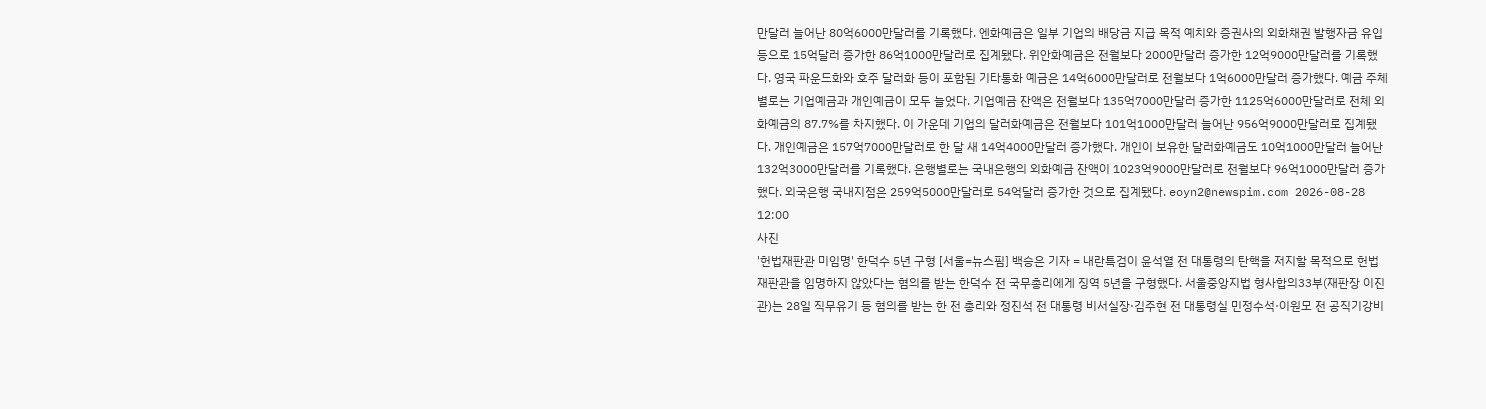만달러 늘어난 80억6000만달러를 기록했다. 엔화예금은 일부 기업의 배당금 지급 목적 예치와 증권사의 외화채권 발행자금 유입 등으로 15억달러 증가한 86억1000만달러로 집계됐다. 위안화예금은 전월보다 2000만달러 증가한 12억9000만달러를 기록했다. 영국 파운드화와 호주 달러화 등이 포함된 기타통화 예금은 14억6000만달러로 전월보다 1억6000만달러 증가했다. 예금 주체별로는 기업예금과 개인예금이 모두 늘었다. 기업예금 잔액은 전월보다 135억7000만달러 증가한 1125억6000만달러로 전체 외화예금의 87.7%를 차지했다. 이 가운데 기업의 달러화예금은 전월보다 101억1000만달러 늘어난 956억9000만달러로 집계됐다. 개인예금은 157억7000만달러로 한 달 새 14억4000만달러 증가했다. 개인이 보유한 달러화예금도 10억1000만달러 늘어난 132억3000만달러를 기록했다. 은행별로는 국내은행의 외화예금 잔액이 1023억9000만달러로 전월보다 96억1000만달러 증가했다. 외국은행 국내지점은 259억5000만달러로 54억달러 증가한 것으로 집계됐다. eoyn2@newspim.com 2026-08-28 12:00
사진
'헌법재판관 미임명' 한덕수 5년 구형 [서울=뉴스핌] 백승은 기자 = 내란특검이 윤석열 전 대통령의 탄핵을 저지할 목적으로 헌법재판관을 임명하지 않았다는 혐의를 받는 한덕수 전 국무총리에게 징역 5년을 구형했다. 서울중앙지법 형사합의33부(재판장 이진관)는 28일 직무유기 등 혐의를 받는 한 전 총리와 정진석 전 대통령 비서실장·김주현 전 대통령실 민정수석·이원모 전 공직기강비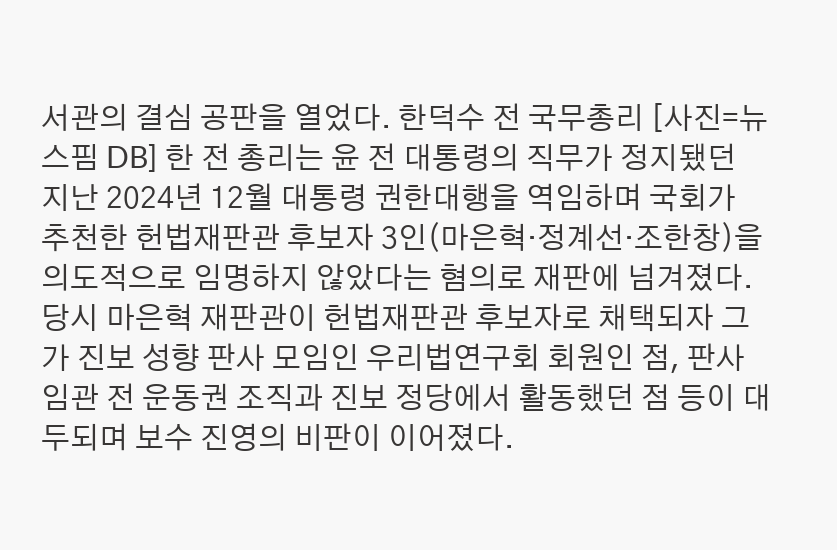서관의 결심 공판을 열었다. 한덕수 전 국무총리 [사진=뉴스핌 DB] 한 전 총리는 윤 전 대통령의 직무가 정지됐던 지난 2024년 12월 대통령 권한대행을 역임하며 국회가 추천한 헌법재판관 후보자 3인(마은혁·정계선·조한창)을 의도적으로 임명하지 않았다는 혐의로 재판에 넘겨졌다. 당시 마은혁 재판관이 헌법재판관 후보자로 채택되자 그가 진보 성향 판사 모임인 우리법연구회 회원인 점, 판사 임관 전 운동권 조직과 진보 정당에서 활동했던 점 등이 대두되며 보수 진영의 비판이 이어졌다.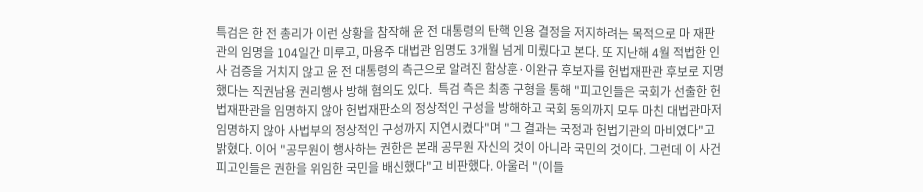특검은 한 전 총리가 이런 상황을 참작해 윤 전 대통령의 탄핵 인용 결정을 저지하려는 목적으로 마 재판관의 임명을 104일간 미루고, 마용주 대법관 임명도 3개월 넘게 미뤘다고 본다. 또 지난해 4월 적법한 인사 검증을 거치지 않고 윤 전 대통령의 측근으로 알려진 함상훈·이완규 후보자를 헌법재판관 후보로 지명했다는 직권남용 권리행사 방해 혐의도 있다.  특검 측은 최종 구형을 통해 "피고인들은 국회가 선출한 헌법재판관을 임명하지 않아 헌법재판소의 정상적인 구성을 방해하고 국회 동의까지 모두 마친 대법관마저 임명하지 않아 사법부의 정상적인 구성까지 지연시켰다"며 "그 결과는 국정과 헌법기관의 마비였다"고 밝혔다. 이어 "공무원이 행사하는 권한은 본래 공무원 자신의 것이 아니라 국민의 것이다. 그런데 이 사건 피고인들은 권한을 위임한 국민을 배신했다"고 비판했다. 아울러 "(이들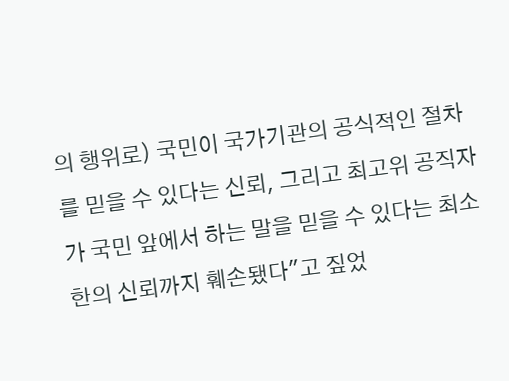의 행위로) 국민이 국가기관의 공식적인 절차를 믿을 수 있다는 신뢰, 그리고 최고위 공직자가 국민 앞에서 하는 말을 믿을 수 있다는 최소한의 신뢰까지 훼손됐다"고 짚었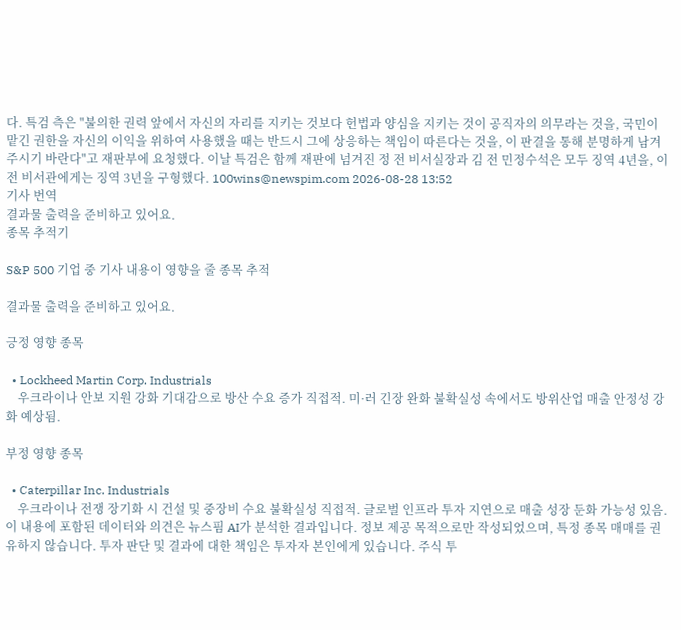다. 특검 측은 "불의한 권력 앞에서 자신의 자리를 지키는 것보다 헌법과 양심을 지키는 것이 공직자의 의무라는 것을, 국민이 맡긴 권한을 자신의 이익을 위하여 사용했을 때는 반드시 그에 상응하는 책임이 따른다는 것을, 이 판결을 통해 분명하게 남겨 주시기 바란다"고 재판부에 요청했다. 이날 특검은 함께 재판에 넘겨진 정 전 비서실장과 김 전 민정수석은 모두 징역 4년을, 이 전 비서관에게는 징역 3년을 구형했다. 100wins@newspim.com 2026-08-28 13:52
기사 번역
결과물 출력을 준비하고 있어요.
종목 추적기

S&P 500 기업 중 기사 내용이 영향을 줄 종목 추적

결과물 출력을 준비하고 있어요.

긍정 영향 종목

  • Lockheed Martin Corp. Industrials
    우크라이나 안보 지원 강화 기대감으로 방산 수요 증가 직접적. 미·러 긴장 완화 불확실성 속에서도 방위산업 매출 안정성 강화 예상됨.

부정 영향 종목

  • Caterpillar Inc. Industrials
    우크라이나 전쟁 장기화 시 건설 및 중장비 수요 불확실성 직접적. 글로벌 인프라 투자 지연으로 매출 성장 둔화 가능성 있음.
이 내용에 포함된 데이터와 의견은 뉴스핌 AI가 분석한 결과입니다. 정보 제공 목적으로만 작성되었으며, 특정 종목 매매를 권유하지 않습니다. 투자 판단 및 결과에 대한 책임은 투자자 본인에게 있습니다. 주식 투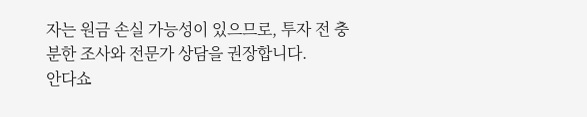자는 원금 손실 가능성이 있으므로, 투자 전 충분한 조사와 전문가 상담을 권장합니다.
안다쇼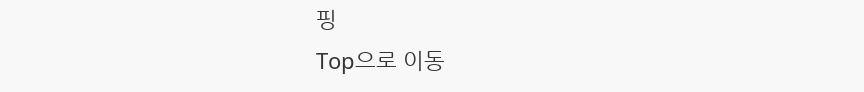핑
Top으로 이동